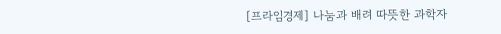[프라임경제] 나눔과 배려 따뜻한 과학자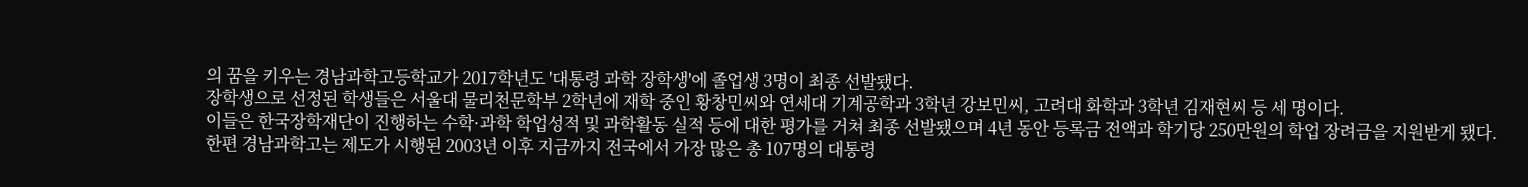의 꿈을 키우는 경남과학고등학교가 2017학년도 '대통령 과학 장학생'에 졸업생 3명이 최종 선발됐다.
장학생으로 선정된 학생들은 서울대 물리천문학부 2학년에 재학 중인 황창민씨와 연세대 기계공학과 3학년 강보민씨, 고려대 화학과 3학년 김재현씨 등 세 명이다.
이들은 한국장학재단이 진행하는 수학·과학 학업성적 및 과학활동 실적 등에 대한 평가를 거쳐 최종 선발됐으며 4년 동안 등록금 전액과 학기당 250만원의 학업 장려금을 지원받게 됐다.
한편 경남과학고는 제도가 시행된 2003년 이후 지금까지 전국에서 가장 많은 총 107명의 대통령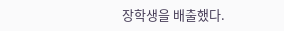장학생을 배출했다.